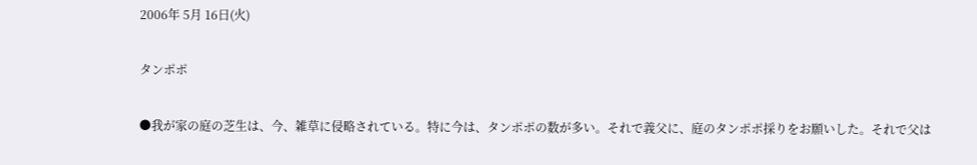2006年 5月 16日(火)

タンポポ

●我が家の庭の芝生は、今、雑草に侵略されている。特に今は、タンポポの数が多い。それで義父に、庭のタンポポ採りをお願いした。それで父は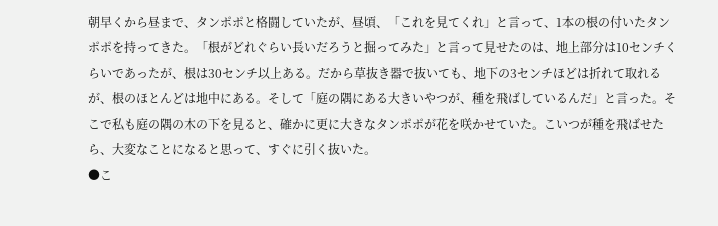朝早くから昼まで、タンポポと格闘していたが、昼頃、「これを見てくれ」と言って、1本の根の付いたタンポポを持ってきた。「根がどれぐらい長いだろうと掘ってみた」と言って見せたのは、地上部分は10センチくらいであったが、根は30センチ以上ある。だから草抜き器で抜いても、地下の3センチほどは折れて取れるが、根のほとんどは地中にある。そして「庭の隅にある大きいやつが、種を飛ばしているんだ」と言った。そこで私も庭の隅の木の下を見ると、確かに更に大きなタンポポが花を咲かせていた。こいつが種を飛ばせたら、大変なことになると思って、すぐに引く抜いた。
●こ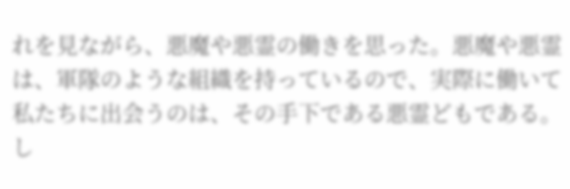れを見ながら、悪魔や悪霊の働きを思った。悪魔や悪霊は、軍隊のような組織を持っているので、実際に働いて私たちに出会うのは、その手下である悪霊どもである。し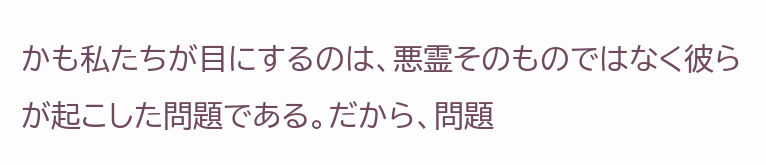かも私たちが目にするのは、悪霊そのものではなく彼らが起こした問題である。だから、問題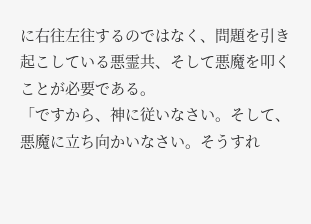に右往左往するのではなく、問題を引き起こしている悪霊共、そして悪魔を叩くことが必要である。
「ですから、神に従いなさい。そして、悪魔に立ち向かいなさい。そうすれ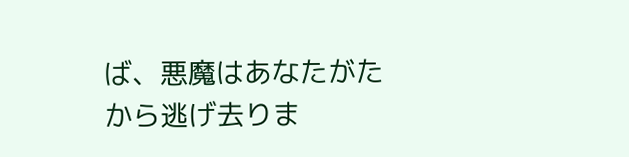ば、悪魔はあなたがたから逃げ去りま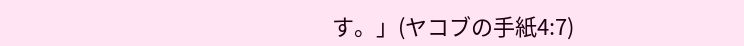す。」(ヤコブの手紙4:7)